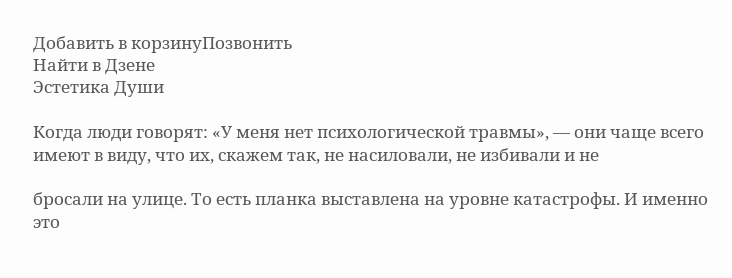Добавить в корзинуПозвонить
Найти в Дзене
Эстетика Души

Когда люди говорят: «У меня нет психологической травмы», — они чаще всего имеют в виду, что их, скажем так, не насиловали, не избивали и не

бросали на улице. То есть планка выставлена на уровне катастрофы. И именно это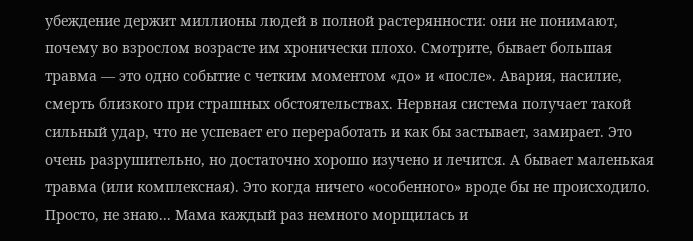убеждение держит миллионы людей в полной растерянности: они не понимают, почему во взрослом возрасте им хронически плохо. Смотрите, бывает большая травма — это одно событие с четким моментом «до» и «после». Авария, насилие, смерть близкого при страшных обстоятельствах. Нервная система получает такой сильный удар, что не успевает его переработать и как бы застывает, замирает. Это очень разрушительно, но достаточно хорошо изучено и лечится. А бывает маленькая травма (или комплексная). Это когда ничего «особенного» вроде бы не происходило. Просто, не знаю... Мама каждый раз немного морщилась и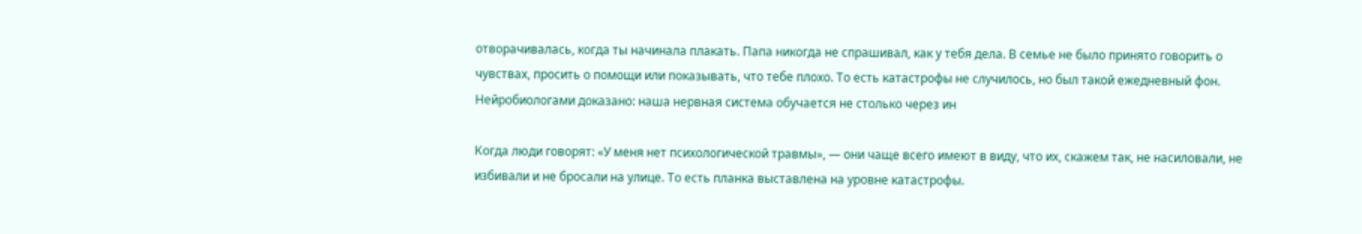отворачивалась, когда ты начинала плакать. Папа никогда не спрашивал, как у тебя дела. В семье не было принято говорить о чувствах, просить о помощи или показывать, что тебе плохо. То есть катастрофы не случилось, но был такой ежедневный фон. Нейробиологами доказано: наша нервная система обучается не столько через ин

Когда люди говорят: «У меня нет психологической травмы», — они чаще всего имеют в виду, что их, скажем так, не насиловали, не избивали и не бросали на улице. То есть планка выставлена на уровне катастрофы.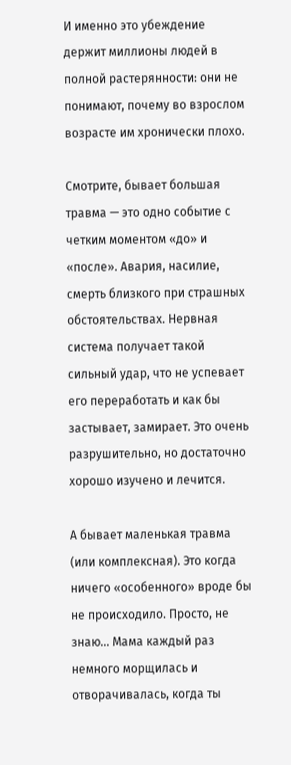И именно это убеждение держит миллионы людей в полной растерянности: они не понимают, почему во взрослом возрасте им хронически плохо.

Смотрите, бывает большая травма — это одно событие с четким моментом «до» и «после». Авария, насилие, смерть близкого при страшных обстоятельствах. Нервная система получает такой сильный удар, что не успевает его переработать и как бы застывает, замирает. Это очень разрушительно, но достаточно хорошо изучено и лечится.

А бывает маленькая травма (или комплексная). Это когда ничего «особенного» вроде бы не происходило. Просто, не знаю... Мама каждый раз немного морщилась и отворачивалась, когда ты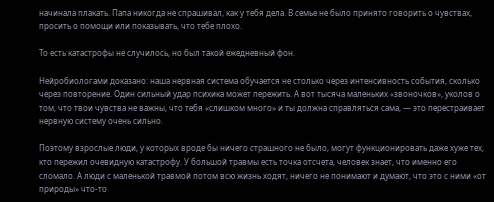начинала плакать. Папа никогда не спрашивал, как у тебя дела. В семье не было принято говорить о чувствах, просить о помощи или показывать, что тебе плохо.

То есть катастрофы не случилось, но был такой ежедневный фон.

Нейробиологами доказано: наша нервная система обучается не столько через интенсивность события, сколько через повторение. Один сильный удар психика может пережить. А вот тысяча маленьких «звоночков», уколов о том, что твои чувства не важны, что тебя «слишком много» и ты должна справляться сама, — это перестраивает нервную систему очень сильно.

Поэтому взрослые люди, у которых вроде бы ничего страшного не было, могут функционировать даже хуже тех, кто пережил очевидную катастрофу. У большой травмы есть точка отсчета, человек знает, что именно его сломало. А люди с маленькой травмой потом всю жизнь ходят, ничего не понимают и думают, что это с ними «от природы» что-то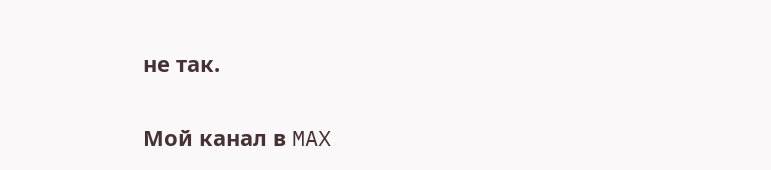не так.

Мой канал в MAX